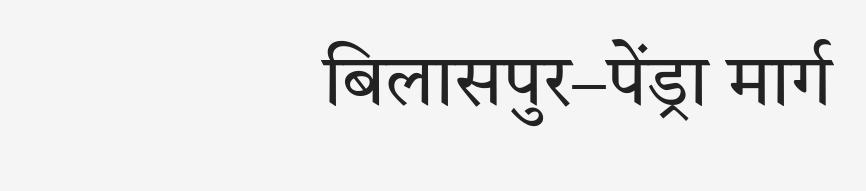बिलासपुर–पेंड्रा मार्ग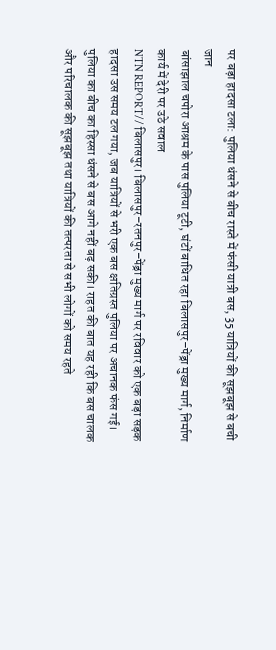पर बड़ा हादसा टला: पुलिया धंसने से बीच रास्ते में फंसी यात्री बस, 35 यात्रियों की सूझबूझ से बची जान
बांसाझाल चपोरा आश्रम के पास पुलिया टूटी, घंटों बाधित रहा बिलासपुर–पेंड्रा मुख्य मार्ग, निर्माण कार्य में देरी पर उठे सवाल
NTN REPORT// बिलासपुर। बिलासपुर–रतनपुर–पेंड्रा मुख्य मार्ग पर रविवार को एक बड़ा सड़क हादसा उस समय टल गया, जब यात्रियों से भरी एक बस क्षतिग्रस्त पुलिया पर अचानक फंस गई। पुलिया का बीच का हिस्सा धंसने से बस आगे नहीं बढ़ सकी। राहत की बात यह रही कि बस चालक और परिचालक की सूझबूझ तथा यात्रियों की तत्परता से सभी लोगों को समय रहते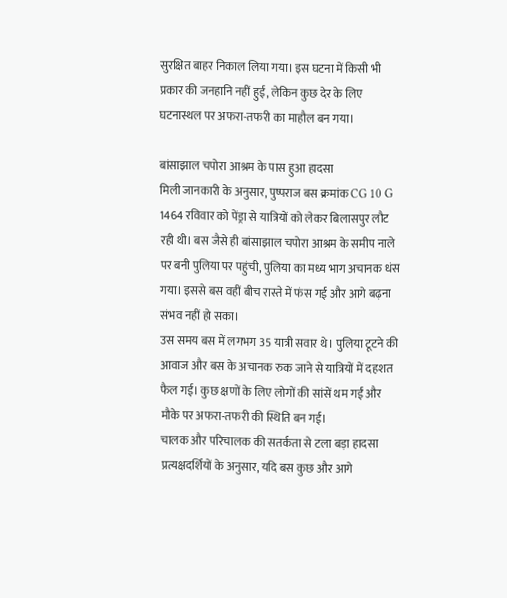सुरक्षित बाहर निकाल लिया गया। इस घटना में किसी भी प्रकार की जनहानि नहीं हुई, लेकिन कुछ देर के लिए घटनास्थल पर अफरा-तफरी का माहौल बन गया।

बांसाझाल चपोरा आश्रम के पास हुआ हादसा
मिली जानकारी के अनुसार, पुष्पराज बस क्रमांक CG 10 G 1464 रविवार को पेंड्रा से यात्रियों को लेकर बिलासपुर लौट रही थी। बस जैसे ही बांसाझाल चपोरा आश्रम के समीप नाले पर बनी पुलिया पर पहुंची, पुलिया का मध्य भाग अचानक धंस गया। इससे बस वहीं बीच रास्ते में फंस गई और आगे बढ़ना संभव नहीं हो सका।
उस समय बस में लगभग 35 यात्री सवार थे। पुलिया टूटने की आवाज और बस के अचानक रुक जाने से यात्रियों में दहशत फैल गई। कुछ क्षणों के लिए लोगों की सांसें थम गईं और मौके पर अफरा-तफरी की स्थिति बन गई।
चालक और परिचालक की सतर्कता से टला बड़ा हादसा
प्रत्यक्षदर्शियों के अनुसार, यदि बस कुछ और आगे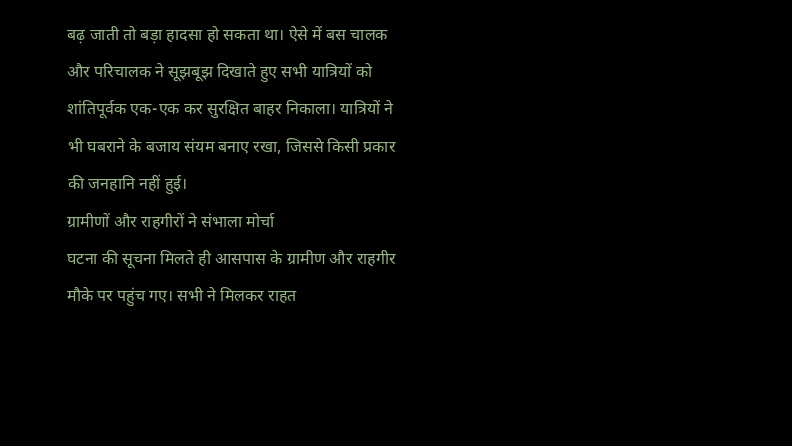बढ़ जाती तो बड़ा हादसा हो सकता था। ऐसे में बस चालक और परिचालक ने सूझबूझ दिखाते हुए सभी यात्रियों को शांतिपूर्वक एक-एक कर सुरक्षित बाहर निकाला। यात्रियों ने भी घबराने के बजाय संयम बनाए रखा, जिससे किसी प्रकार की जनहानि नहीं हुई।
ग्रामीणों और राहगीरों ने संभाला मोर्चा
घटना की सूचना मिलते ही आसपास के ग्रामीण और राहगीर मौके पर पहुंच गए। सभी ने मिलकर राहत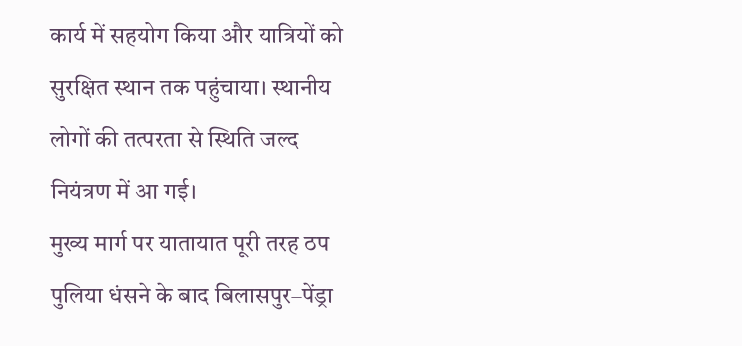कार्य में सहयोग किया और यात्रियों को सुरक्षित स्थान तक पहुंचाया। स्थानीय लोगों की तत्परता से स्थिति जल्द नियंत्रण में आ गई।
मुख्य मार्ग पर यातायात पूरी तरह ठप
पुलिया धंसने के बाद बिलासपुर–पेंड्रा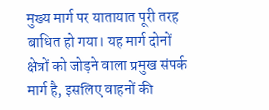मुख्य मार्ग पर यातायात पूरी तरह बाधित हो गया। यह मार्ग दोनों क्षेत्रों को जोड़ने वाला प्रमुख संपर्क मार्ग है, इसलिए वाहनों की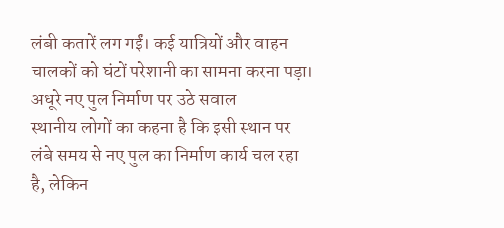लंबी कतारें लग गईं। कई यात्रियों और वाहन चालकों को घंटों परेशानी का सामना करना पड़ा।
अधूरे नए पुल निर्माण पर उठे सवाल
स्थानीय लोगों का कहना है कि इसी स्थान पर लंबे समय से नए पुल का निर्माण कार्य चल रहा है, लेकिन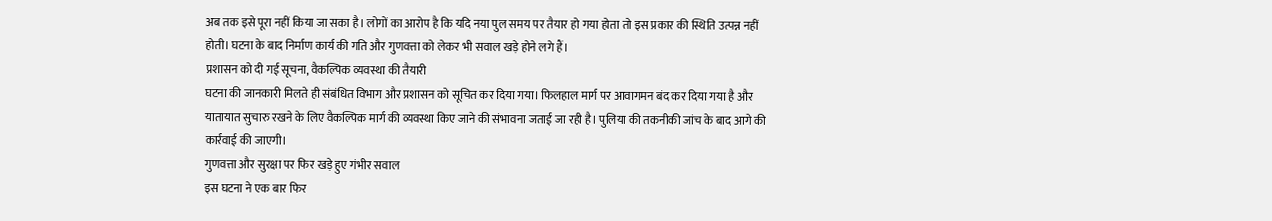अब तक इसे पूरा नहीं किया जा सका है। लोगों का आरोप है कि यदि नया पुल समय पर तैयार हो गया होता तो इस प्रकार की स्थिति उत्पन्न नहीं होती। घटना के बाद निर्माण कार्य की गति और गुणवत्ता को लेकर भी सवाल खड़े होने लगे हैं।
प्रशासन को दी गई सूचना, वैकल्पिक व्यवस्था की तैयारी
घटना की जानकारी मिलते ही संबंधित विभाग और प्रशासन को सूचित कर दिया गया। फिलहाल मार्ग पर आवागमन बंद कर दिया गया है और यातायात सुचारु रखने के लिए वैकल्पिक मार्ग की व्यवस्था किए जाने की संभावना जताई जा रही है। पुलिया की तकनीकी जांच के बाद आगे की कार्रवाई की जाएगी।
गुणवत्ता और सुरक्षा पर फिर खड़े हुए गंभीर सवाल
इस घटना ने एक बार फिर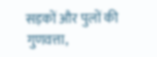सड़कों और पुलों की गुणवत्ता,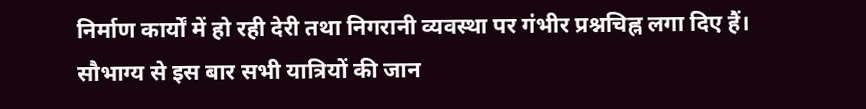निर्माण कार्यों में हो रही देरी तथा निगरानी व्यवस्था पर गंभीर प्रश्नचिह्न लगा दिए हैं। सौभाग्य से इस बार सभी यात्रियों की जान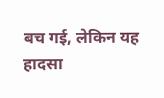बच गई, लेकिन यह हादसा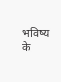भविष्य के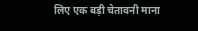लिए एक बड़ी चेतावनी माना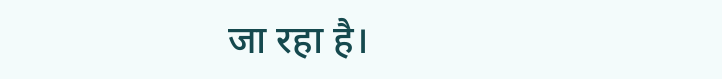जा रहा है।